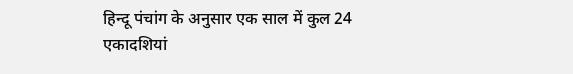हिन्दू पंचांग के अनुसार एक साल में कुल 24 एकादशियां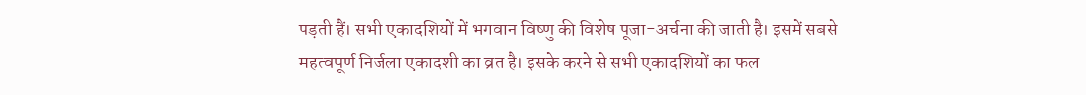पड़ती हैं। सभी एकादशियों में भगवान विष्णु की विशेष पूजा-अर्चना की जाती है। इसमें सबसे महत्वपूर्ण निर्जला एकादशी का व्रत है। इसके करने से सभी एकादशियों का फल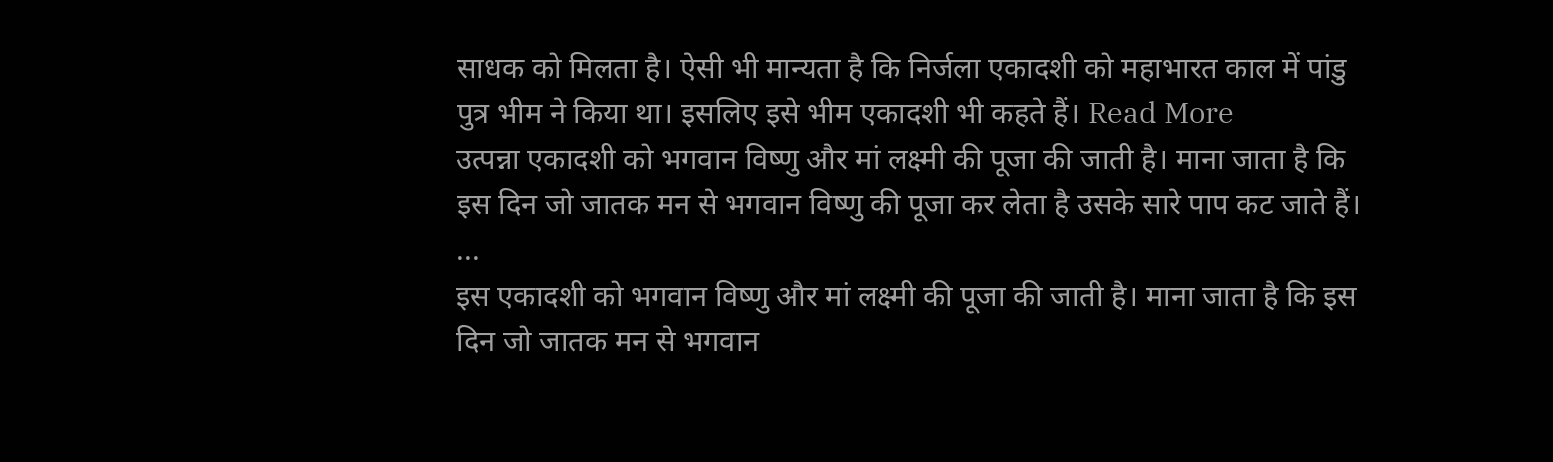साधक को मिलता है। ऐसी भी मान्यता है कि निर्जला एकादशी को महाभारत काल में पांडु पुत्र भीम ने किया था। इसलिए इसे भीम एकादशी भी कहते हैं। Read More
उत्पन्ना एकादशी को भगवान विष्णु और मां लक्ष्मी की पूजा की जाती है। माना जाता है कि इस दिन जो जातक मन से भगवान विष्णु की पूजा कर लेता है उसके सारे पाप कट जाते हैं। ...
इस एकादशी को भगवान विष्णु और मां लक्ष्मी की पूजा की जाती है। माना जाता है कि इस दिन जो जातक मन से भगवान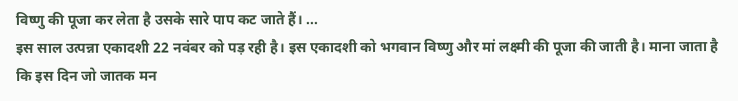विष्णु की पूजा कर लेता है उसके सारे पाप कट जाते हैं। ...
इस साल उत्पन्ना एकादशी 22 नवंबर को पड़ रही है। इस एकादशी को भगवान विष्णु और मां लक्ष्मी की पूजा की जाती है। माना जाता है कि इस दिन जो जातक मन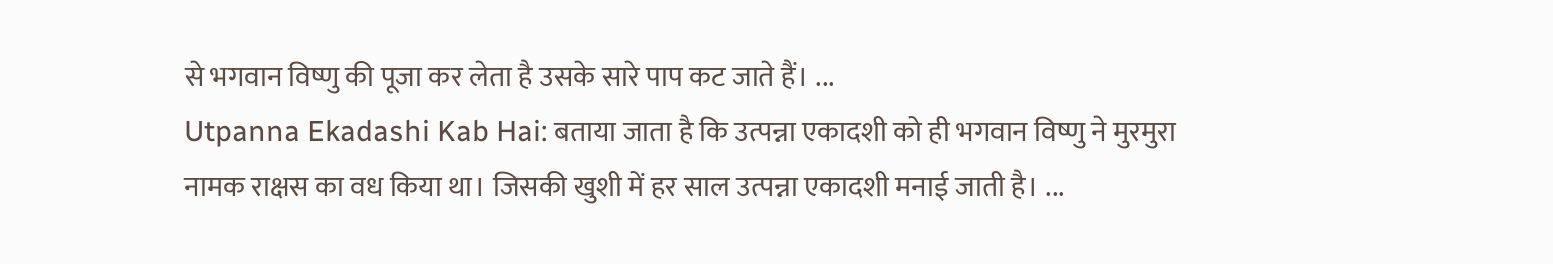से भगवान विष्णु की पूजा कर लेता है उसके सारे पाप कट जाते हैं। ...
Utpanna Ekadashi Kab Hai: बताया जाता है कि उत्पन्ना एकादशी को ही भगवान विष्णु ने मुरमुरा नामक राक्षस का वध किया था। जिसकी खुशी में हर साल उत्पन्ना एकादशी मनाई जाती है। ...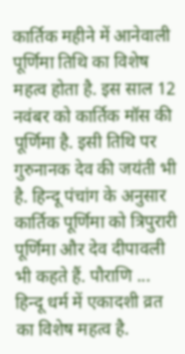कार्तिक महीने में आनेवाली पूर्णिमा तिथि का विशेष महत्व होता है. इस साल 12 नवंबर को कार्तिक मॉस की पूर्णिमा है. इसी तिथि पर गुरुनानक देव की जयंती भी है. हिन्दू पंचांग के अनुसार कार्तिक पूर्णिमा को त्रिपुरारी पूर्णिमा और देव दीपावली भी कहते हैं. पौराणि ...
हिन्दू धर्म में एकादशी व्रत का विशेष महत्व है.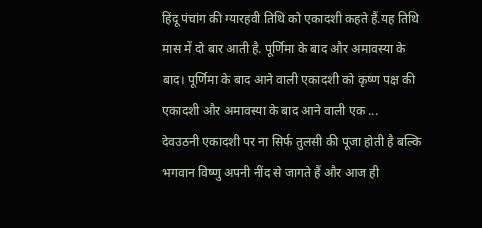हिंदू पंचांग की ग्यारहवी तिथि को एकादशी कहते हैं.यह तिथि मास में दो बार आती है. पूर्णिमा के बाद और अमावस्या के बाद। पूर्णिमा के बाद आने वाली एकादशी को कृष्ण पक्ष की एकादशी और अमावस्या के बाद आने वाली एक ...
देवउठनी एकादशी पर ना सिर्फ तुलसी की पूजा होती है बल्कि भगवान विष्णु अपनी नींद से जागते हैं और आज ही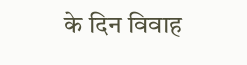के दिन विवाह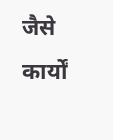जैसे कार्यों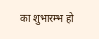का शुभारम्भ हो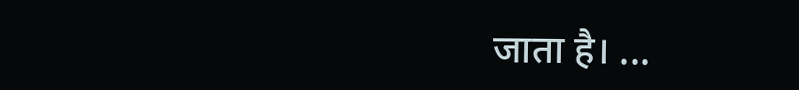जाता है। ...